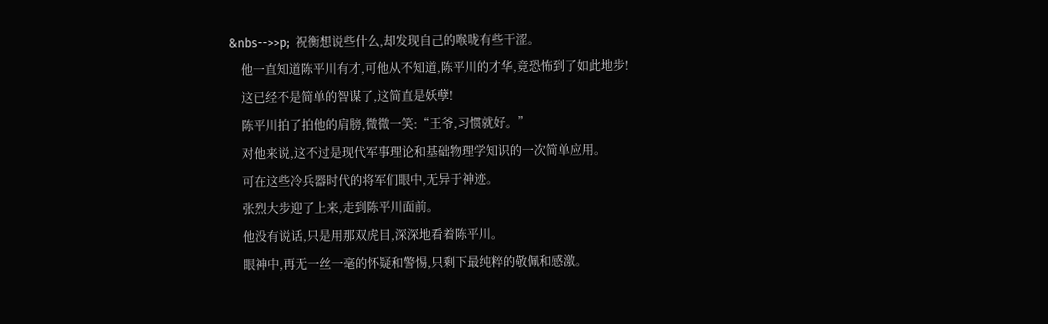&nbs-->>p;  祝衡想说些什么,却发现自己的喉咙有些干涩。
    他一直知道陈平川有才,可他从不知道,陈平川的才华,竟恐怖到了如此地步!
    这已经不是简单的智谋了,这简直是妖孽!
    陈平川拍了拍他的肩膀,微微一笑:“王爷,习惯就好。”
    对他来说,这不过是现代军事理论和基础物理学知识的一次简单应用。
    可在这些冷兵器时代的将军们眼中,无异于神迹。
    张烈大步迎了上来,走到陈平川面前。
    他没有说话,只是用那双虎目,深深地看着陈平川。
    眼神中,再无一丝一毫的怀疑和警惕,只剩下最纯粹的敬佩和感激。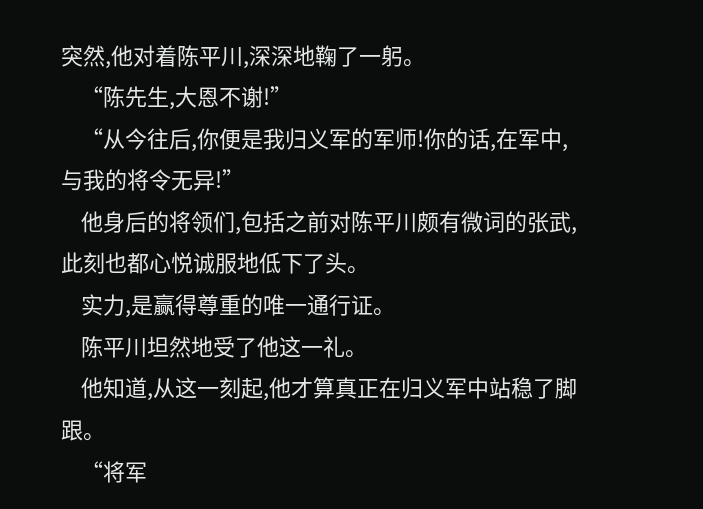突然,他对着陈平川,深深地鞠了一躬。
    “陈先生,大恩不谢!”
    “从今往后,你便是我归义军的军师!你的话,在军中,与我的将令无异!”
    他身后的将领们,包括之前对陈平川颇有微词的张武,此刻也都心悦诚服地低下了头。
    实力,是赢得尊重的唯一通行证。
    陈平川坦然地受了他这一礼。
    他知道,从这一刻起,他才算真正在归义军中站稳了脚跟。
    “将军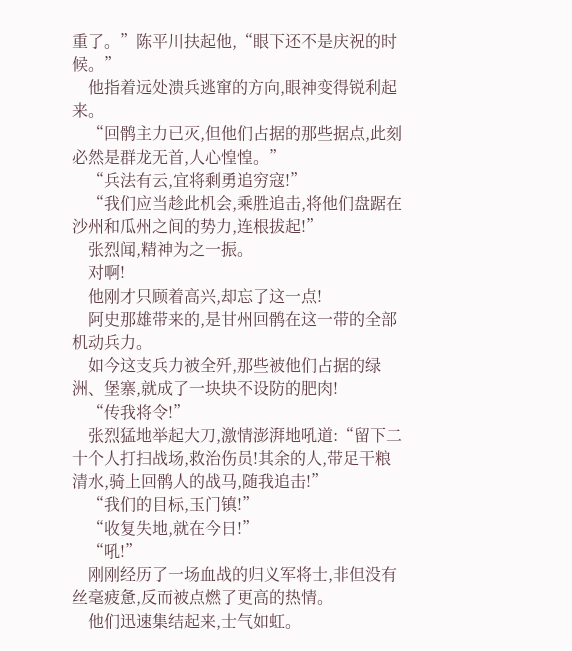重了。”陈平川扶起他,“眼下还不是庆祝的时候。”
    他指着远处溃兵逃窜的方向,眼神变得锐利起来。
    “回鹘主力已灭,但他们占据的那些据点,此刻必然是群龙无首,人心惶惶。”
    “兵法有云,宜将剩勇追穷寇!”
    “我们应当趁此机会,乘胜追击,将他们盘踞在沙州和瓜州之间的势力,连根拔起!”
    张烈闻,精神为之一振。
    对啊!
    他刚才只顾着高兴,却忘了这一点!
    阿史那雄带来的,是甘州回鹘在这一带的全部机动兵力。
    如今这支兵力被全歼,那些被他们占据的绿洲、堡寨,就成了一块块不设防的肥肉!
    “传我将令!”
    张烈猛地举起大刀,激情澎湃地吼道:“留下二十个人打扫战场,救治伤员!其余的人,带足干粮清水,骑上回鹘人的战马,随我追击!”
    “我们的目标,玉门镇!”
    “收复失地,就在今日!”
    “吼!”
    刚刚经历了一场血战的归义军将士,非但没有丝毫疲惫,反而被点燃了更高的热情。
    他们迅速集结起来,士气如虹。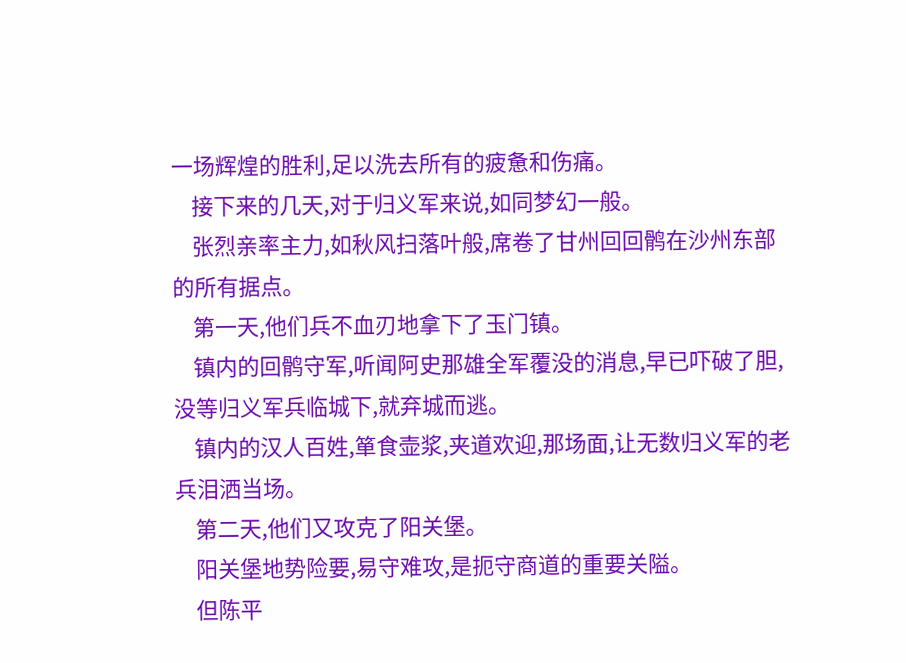一场辉煌的胜利,足以洗去所有的疲惫和伤痛。
    接下来的几天,对于归义军来说,如同梦幻一般。
    张烈亲率主力,如秋风扫落叶般,席卷了甘州回回鹘在沙州东部的所有据点。
    第一天,他们兵不血刃地拿下了玉门镇。
    镇内的回鹘守军,听闻阿史那雄全军覆没的消息,早已吓破了胆,没等归义军兵临城下,就弃城而逃。
    镇内的汉人百姓,箪食壶浆,夹道欢迎,那场面,让无数归义军的老兵泪洒当场。
    第二天,他们又攻克了阳关堡。
    阳关堡地势险要,易守难攻,是扼守商道的重要关隘。
    但陈平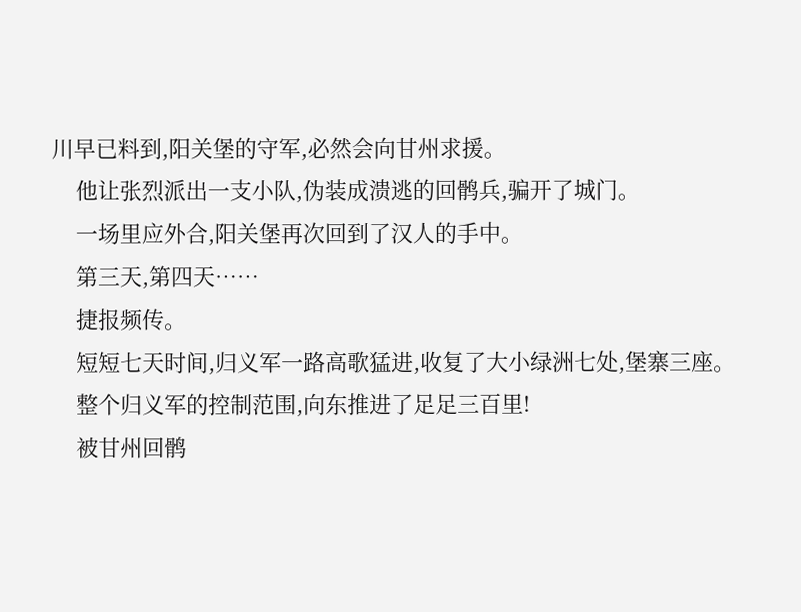川早已料到,阳关堡的守军,必然会向甘州求援。
    他让张烈派出一支小队,伪装成溃逃的回鹘兵,骗开了城门。
    一场里应外合,阳关堡再次回到了汉人的手中。
    第三天,第四天……
    捷报频传。
    短短七天时间,归义军一路高歌猛进,收复了大小绿洲七处,堡寨三座。
    整个归义军的控制范围,向东推进了足足三百里!
    被甘州回鹘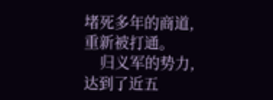堵死多年的商道,重新被打通。
    归义军的势力,达到了近五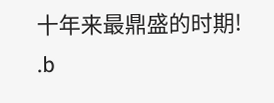十年来最鼎盛的时期!
.b